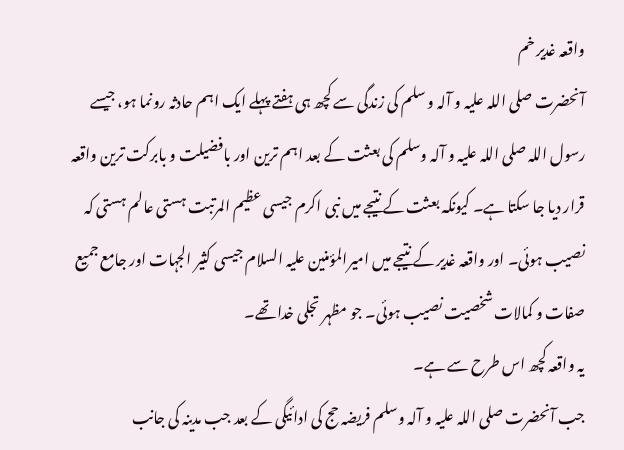واقعہ غدیر خم
آنحضرت صلی اللہ علیہ و آلہ و سلم کی زندگی سے کچھ ہی ہفتے پہلے ایک اہم حادثہ رونما ہو، جیسے رسول اللہ صلی اللہ علیہ و آلہ وسلم کی بعثت کے بعد اہم ترین اور بافضیلت و بابرکت ترین واقعہ قرار دیا جا سکتا ہے۔ کیونکہ بعثت کے نتیجے میں نبی اکرم جیسی عظیم المرتبت ہستی عالم ہستی کہ نصیب ہوئی۔ اور واقعہ غدیر کے نتیجے میں امیرالمؤمنین علیہ السلام جیسی کثیر الجہات اور جامع جمیع صفات و کمالات شخصیت نصیب ہوئی۔ جو مظہر تجلی خدا تھے۔
یہ واقعہ کچھ اس طرح سے ہے۔
جب آنحضرت صلی اللہ علیہ و آلہ وسلم فریضہ حج کی ادائیگی کے بعد جب مدینہ کی جانب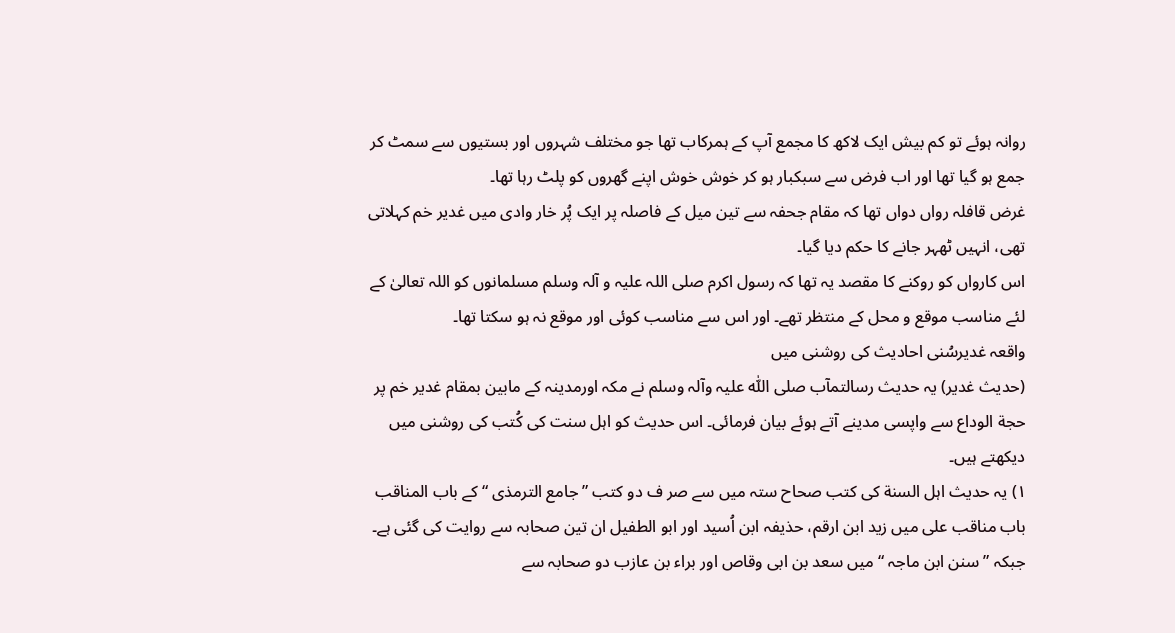روانہ ہوئے تو کم بیش ایک لاکھ کا مجمع آپ کے ہمرکاب تھا جو مختلف شہروں اور بستیوں سے سمٹ کر جمع ہو گیا تھا اور اب فرض سے سبکبار ہو کر خوش خوش اپنے گھروں کو پلٹ رہا تھا۔
غرض قافلہ رواں دواں تھا کہ مقام جحفہ سے تین میل کے فاصلہ پر ایک پُر خار وادی میں غدیر خم کہلاتی تھی، انہیں ٹھہر جانے کا حکم دیا گیا۔
اس کارواں کو روکنے کا مقصد یہ تھا کہ رسول اکرم صلی اللہ علیہ و آلہ وسلم مسلمانوں کو اللہ تعالیٰ کے لئے مناسب موقع و محل کے منتظر تھے۔ اور اس سے مناسب کوئی اور موقع نہ ہو سکتا تھا۔
واقعہ غدیرسُنی احادیث کی روشنی میں
(حدیث غدیر) یہ حدیث رسالتمآب صلی اللّٰہ علیہ وآلہ وسلم نے مکہ اورمدینہ کے مابین بمقام غدیر خم پر حجة الوداع سے واپسی مدینے آتے ہوئے بیان فرمائی۔ اس حدیث کو اہل سنت کی کُتب کی روشنی میں دیکھتے ہیں۔
۱) یہ حدیث اہل السنة کی کتب صحاح ستہ میں سے صر ف دو کتب ” جامع الترمذی “ کے باب المناقب باب مناقب علی میں زید ابن ارقم، حذیفہ ابن اُسید اور ابو الطفیل ان تین صحابہ سے روایت کی گئی ہے۔ جبکہ ” سنن ابن ماجہ “ میں سعد بن ابی وقاص اور براء بن عازب دو صحابہ سے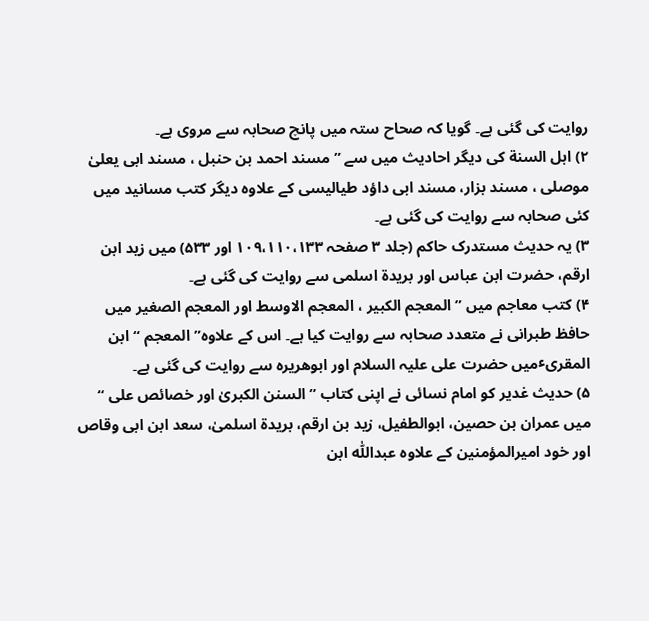روایت کی گئی ہے۔ گویا کہ صحاح ستہ میں پانچ صحابہ سے مروی ہے۔
۲) اہل السنة کی دیگر احادیث میں سے ” مسند احمد بن حنبل ، مسند ابی یعلیٰ موصلی ، مسند بزار، مسند ابی داؤد طیالیسی کے علاوہ دیگر کتب مسانید میں کئی صحابہ سے روایت کی گئی ہے۔
۳) یہ حدیث مستدرک حاکم (جلد ۳ صفحہ ۱۰۹،۱۱۰،۱۳۳ اور ۵۳۳) میں زید ابن ارقم، حضرت ابن عباس اور بریدة اسلمی سے روایت کی گئی ہے۔
۴) کتب معاجم میں ” المعجم الکبیر ، المعجم الاوسط اور المعجم الصغیر میں حافظ طبرانی نے متعدد صحابہ سے روایت کیا ہے۔ اس کے علاوہ”المعجم “ ابن المقریٴمیں حضرت علی علیہ السلام اور ابوھریرہ سے روایت کی گئی ہے۔
۵) حدیث غدیر کو امام نسائی نے اپنی کتاب ” السنن الکبریٰ اور خصائص علی “ میں عمران بن حصین، ابوالطفیل، زید بن ارقم، بریدة اسلمیٰ، سعد ابن ابی وقاص اور خود امیرالمؤمنین کے علاوہ عبداللّٰہ ابن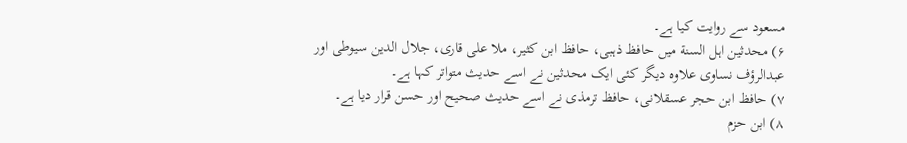مسعود سے روایت کیا ہے۔
۶) محدثین اہل السنة میں حافظ ذہبی، حافظ ابن کثیر، ملا علی قاری، جلال الدین سیوطی اور عبدالرؤف نساوی علاوہ دیگر کئی ایک محدثین نے اسے حدیث متواتر کہا ہے۔
۷) حافظ ابن حجر عسقلانی، حافظ ترمذی نے اسے حدیث صحیح اور حسن قرار دیا ہے۔
۸) ابن حزم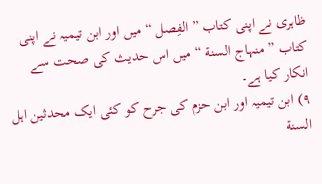ظاہری نے اپنی کتاب ” الفِصل “ میں اور ابن تیمیہ نے اپنی کتاب ” منہاج السنة “ میں اس حدیث کی صحت سے انکار کیا ہے۔
۹) ابن تیمیہ اور ابن حزم کی جرح کو کئی ایک محدثین اہل السنة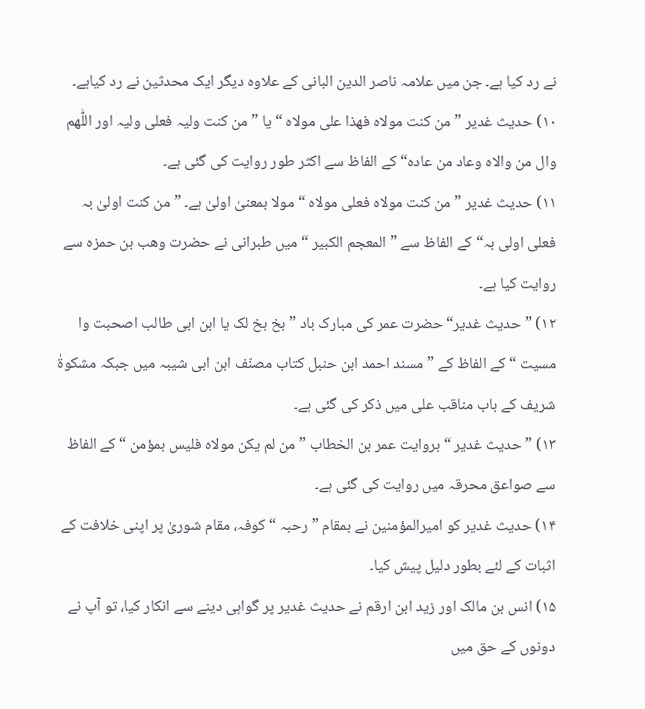نے رد کیا ہے۔ جن میں علامہ ناصر الدین البانی کے علاوہ دیگر ایک محدثین نے رد کیاہے۔
۱۰) حدیث غدیر ” من کنت مولاہ فھذا علی مولاہ “ یا ” من کنت ولیہ فعلی ولیہ اور اللّٰھم وال من والاہ وعاد من عادہ“ کے الفاظ سے اکثر طور روایت کی گئی ہے۔
۱۱) حدیث غدیر ” من کنت مولاہ فعلی مولاہ “ مولا بمعنیٰ اولیٰ ہے۔ ” من کنت اولیٰ بہ فعلی اولی بہ“ کے الفاظ سے ” المعجم الکبیر “ میں طبرانی نے حضرت وھب بن حمزہ سے روایت کیا ہے۔
۱۲) ”حدیث غدیر“ حضرت عمر کی مبارک باد ” بخ بخ لک یا ابن ابی طالب اصحبت وا مسیت “ کے الفاظ کے ” مسند احمد ابن حنبل کتاب مصنّف ابن ابی شیبہ میں جبکہ مشکوةٰ شریف کے باب مناقب علی میں ذکر کی گئی ہے۔
۱۳) ” حدیث غدیر “ بروایت عمر بن الخطاب ” من لم یکن مولاہ فلیس بمؤمن “ کے الفاظ سے صواعق محرقہ میں روایت کی گئی ہے۔
۱۴) حدیث غدیر کو امیرالمؤمنین نے بمقام ” رحبہ “ کوفہ، مقام شوریٰ پر اپنی خلافت کے اثبات کے لئے بطور دلیل پیش کیا۔
۱۵) انس بن مالک اور زید ابن ارقم نے حدیث غدیر پر گواہی دینے سے انکار کیا، تو آپ نے دونوں کے حق میں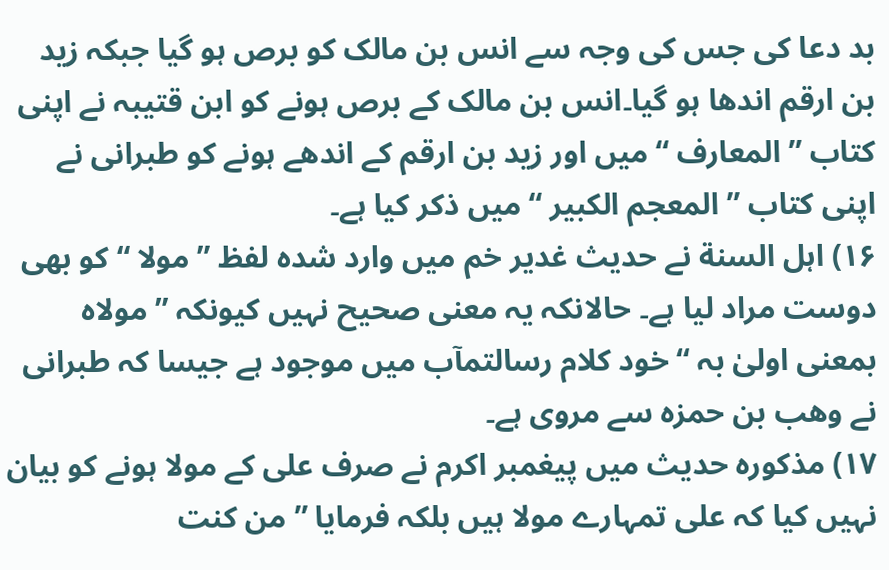بد دعا کی جس کی وجہ سے انس بن مالک کو برص ہو گیا جبکہ زید بن ارقم اندھا ہو گیا۔انس بن مالک کے برص ہونے کو ابن قتیبہ نے اپنی کتاب ” المعارف “ میں اور زید بن ارقم کے اندھے ہونے کو طبرانی نے اپنی کتاب ” المعجم الکبیر “ میں ذکر کیا ہے۔
۱۶) اہل السنة نے حدیث غدیر خم میں وارد شدہ لفظ ” مولا “ کو بھی دوست مراد لیا ہے۔ حالانکہ یہ معنی صحیح نہیں کیونکہ ” مولاہ بمعنی اولیٰ بہ “ خود کلام رسالتمآب میں موجود ہے جیسا کہ طبرانی نے وھب بن حمزہ سے مروی ہے۔
۱۷) مذکورہ حدیث میں پیغمبر اکرم نے صرف علی کے مولا ہونے کو بیان نہیں کیا کہ علی تمہارے مولا ہیں بلکہ فرمایا ” من کنت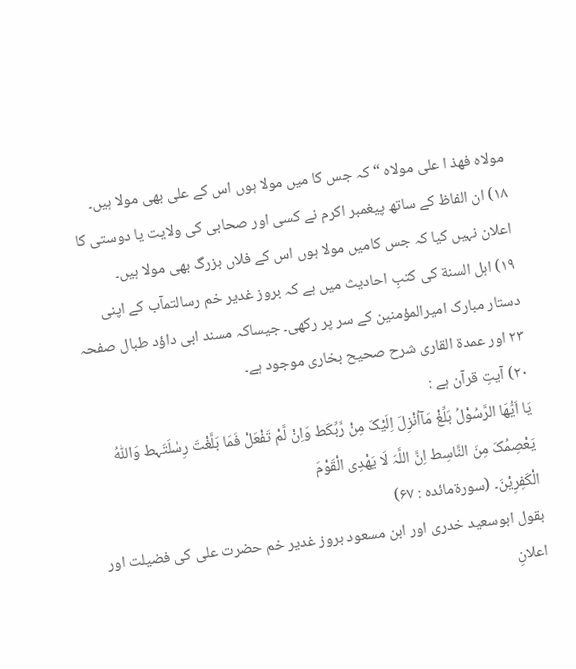مولاہ فھذ ا علی مولاہ “ کہ جس کا میں مولا ہوں اس کے علی بھی مولا ہیں۔
۱۸) ان الفاظ کے ساتھ پیغمبر اکرم نے کسی اور صحابی کی ولایت یا دوستی کا اعلان نہیں کیا کہ جس کامیں مولا ہوں اس کے فلاں بزرگ بھی مولا ہیں۔
۱۹) اہل السنة کی کتبِ احادیث میں ہے کہ بروز غدیر خم رسالتمآب کے اپنی دستار مبارک امیرالمؤمنین کے سر پر رکھی۔ جیساکہ مسند ابی داؤد طبال صفحہ ۲۳ اور عمدة القاری شرح صحیح بخاری موجود ہے۔
۲۰) آیتِ قرآن ہے :
یَا اَیُّھَا الرَّسُوْلُ بَلِّغْ مَآاُنْزِلَ اِلَیْکَ مِنْ رَّبِّکَط وَاِنْ لَّمْ تَفْعَلْ فَمَا بَلَّغْتَ رِسٰلَتَہط وَاللّٰہُ یَعْصِمُکَ مِنَ النَّاسِط اِنَّ اللَّہَ لَا یَھْدِی الْقَوْمَ
الْکَفِرِیْنَ۔ (سورةمائدہ : ۶۷)
بقول ابوسعید خدری اور ابن مسعود بروز غدیر خم حضرت علی کی فضیلت اور اعلانِ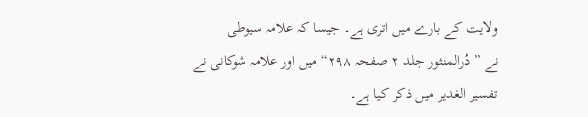ولایت کے بارے میں اتری ہے۔ جیسا کہ علامہ سیوطی
نے ” دُرالمنثور جلد ۲ صفحہ ۲۹۸“ میں اور علامہ شوکانی نے تفسیر الغدیر میں ذکر کیا ہے۔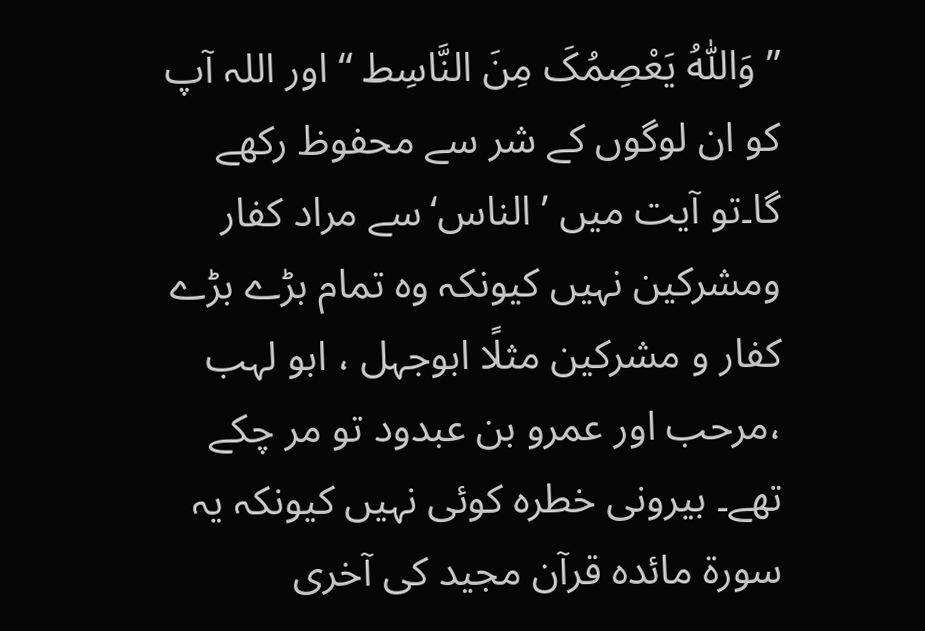” وَاللّٰہُ یَعْصِمُکَ مِنَ النَّاسِط “ اور اللہ آپ کو ان لوگوں کے شر سے محفوظ رکھے گا۔تو آیت میں ’ الناس‘سے مراد کفار ومشرکین نہیں کیونکہ وہ تمام بڑے بڑے کفار و مشرکین مثلًا ابوجہل ، ابو لہب ،مرحب اور عمرو بن عبدود تو مر چکے تھے۔ بیرونی خطرہ کوئی نہیں کیونکہ یہ سورة مائدہ قرآن مجید کی آخری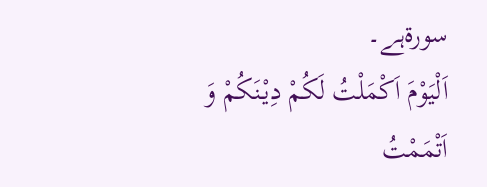سورةہے۔
اَلْیَوْمَ اَکْمَلْتُ لَکُمْ دِیْنَکُمْ وَ اَتْمَمْتُ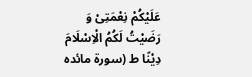عَلَیْکُمْ نِعْمَتِیْ وَ رَضَیْتُ لَکُمُ الْاِسْلَامَ دِیْنًا ط (سورة مائدہ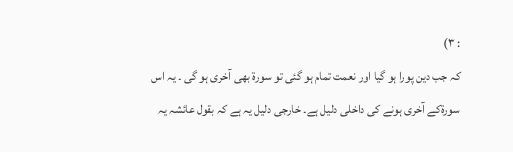: ۳)
کہ جب دین پورا ہو گیا اور نعمت تمام ہو گئی تو سورة بھی آخری ہو گی ۔ یہ اس سورةکے آخری ہونے کی داخلی دلیل ہے۔ خارجی دلیل یہ ہے کہ بقول عائشہ یہ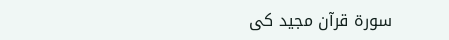سورة قرآن مجید کی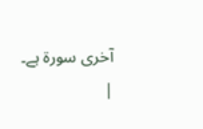آخری سورة ہے۔
|